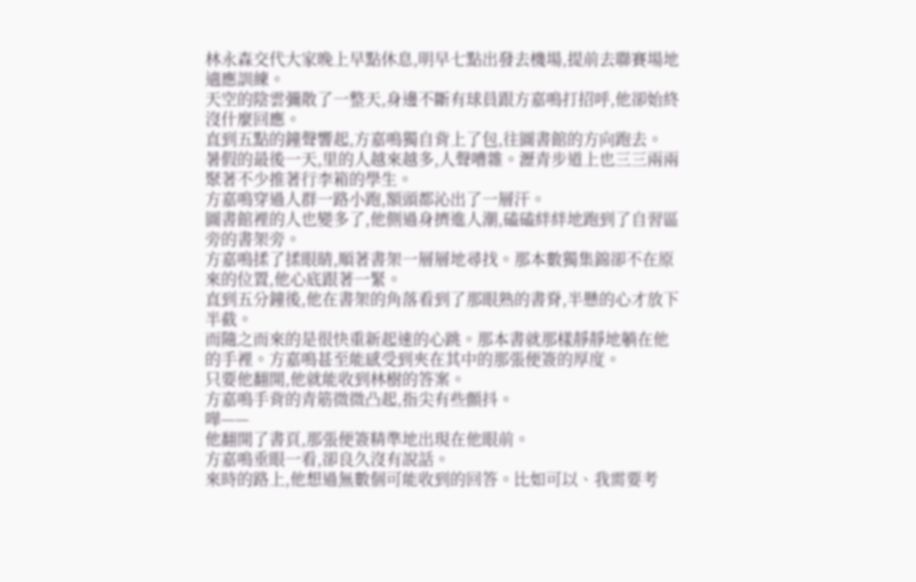林永森交代大家晚上早點休息,明早七點出發去機場,提前去聯賽場地適應訓練。
天空的陰雲彌散了一整天,身邊不斷有球員跟方嘉鳴打招呼,他卻始終沒什麼回應。
直到五點的鐘聲響起,方嘉鳴獨自背上了包,往圖書館的方向跑去。
暑假的最後一天,里的人越來越多,人聲嘈雜。瀝青步道上也三三兩兩聚著不少推著行李箱的學生。
方嘉鳴穿過人群一路小跑,額頭都沁出了一層汗。
圖書館裡的人也變多了,他側過身擠進人潮,磕磕絆絆地跑到了自習區旁的書架旁。
方嘉鳴揉了揉眼睛,順著書架一層層地尋找。那本數獨集錦卻不在原來的位置,他心底跟著一緊。
直到五分鐘後,他在書架的角落看到了那眼熟的書脊,半懸的心才放下半截。
而隨之而來的是很快重新起速的心跳。那本書就那樣靜靜地躺在他的手裡。方嘉鳴甚至能感受到夾在其中的那張便簽的厚度。
只要他翻開,他就能收到林樹的答案。
方嘉鳴手背的青筋微微凸起,指尖有些顫抖。
嘩——
他翻開了書頁,那張便簽精準地出現在他眼前。
方嘉鳴垂眼一看,卻良久沒有說話。
來時的路上,他想過無數個可能收到的回答。比如可以、我需要考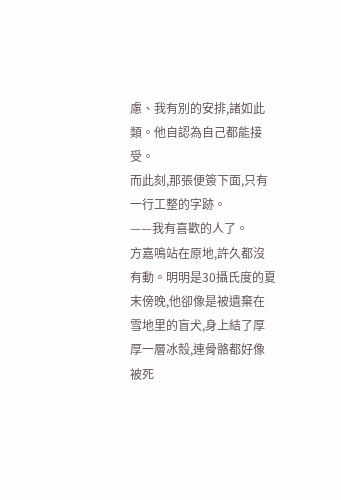慮、我有別的安排,諸如此類。他自認為自己都能接受。
而此刻,那張便簽下面,只有一行工整的字跡。
——我有喜歡的人了。
方嘉鳴站在原地,許久都沒有動。明明是30攝氏度的夏末傍晚,他卻像是被遺棄在雪地里的盲犬,身上結了厚厚一層冰殼,連骨骼都好像被死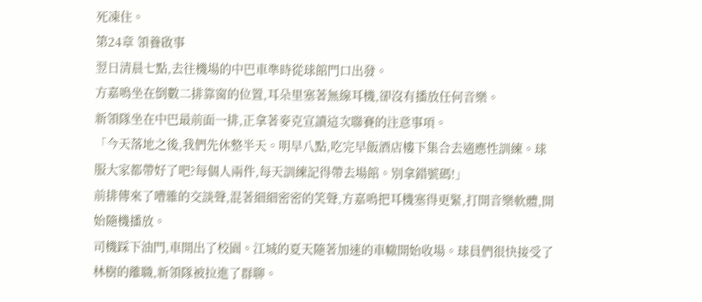死凍住。
第24章 領養啟事
翌日清晨七點,去往機場的中巴車準時從球館門口出發。
方嘉鳴坐在倒數二排靠窗的位置,耳朵里塞著無線耳機,卻沒有播放任何音樂。
新領隊坐在中巴最前面一排,正拿著麥克宣讀這次聯賽的注意事項。
「今天落地之後,我們先休整半天。明早八點,吃完早飯酒店樓下集合去適應性訓練。球服大家都帶好了吧?每個人兩件,每天訓練記得帶去場館。別拿錯號碼!」
前排傳來了嘈雜的交談聲,混著細細密密的笑聲,方嘉鳴把耳機塞得更緊,打開音樂軟體,開始隨機播放。
司機踩下油門,車開出了校園。江城的夏天隨著加速的車轍開始收場。球員們很快接受了林樹的離職,新領隊被拉進了群聊。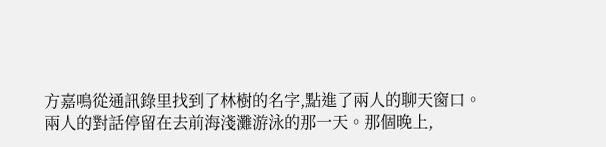方嘉鳴從通訊錄里找到了林樹的名字,點進了兩人的聊天窗口。
兩人的對話停留在去前海淺灘游泳的那一天。那個晚上,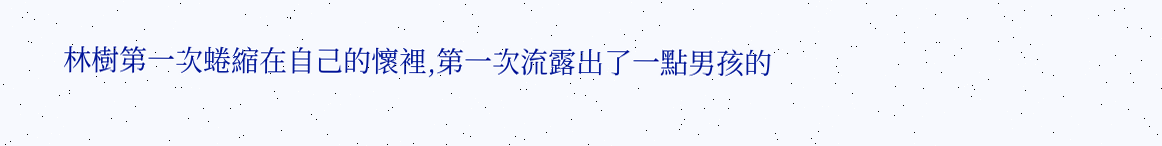林樹第一次蜷縮在自己的懷裡,第一次流露出了一點男孩的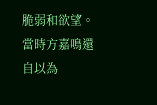脆弱和欲望。當時方嘉鳴還自以為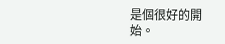是個很好的開始。